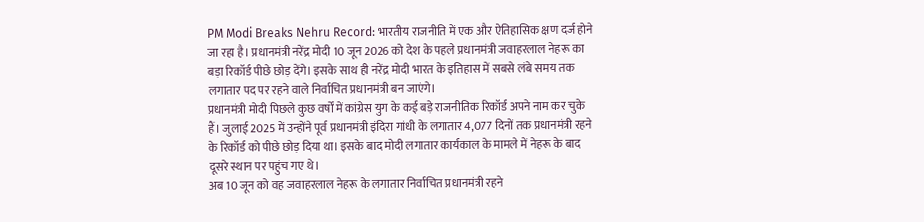PM Modi Breaks Nehru Record: भारतीय राजनीति में एक और ऐतिहासिक क्षण दर्ज होने जा रहा है। प्रधानमंत्री नरेंद्र मोदी 10 जून 2026 को देश के पहले प्रधानमंत्री जवाहरलाल नेहरू का बड़ा रिकॉर्ड पीछे छोड़ देंगे। इसके साथ ही नरेंद्र मोदी भारत के इतिहास में सबसे लंबे समय तक लगातार पद पर रहने वाले निर्वाचित प्रधानमंत्री बन जाएंगे।
प्रधानमंत्री मोदी पिछले कुछ वर्षों में कांग्रेस युग के कई बड़े राजनीतिक रिकॉर्ड अपने नाम कर चुके हैं। जुलाई 2025 में उन्होंने पूर्व प्रधानमंत्री इंदिरा गांधी के लगातार 4,077 दिनों तक प्रधानमंत्री रहने के रिकॉर्ड को पीछे छोड़ दिया था। इसके बाद मोदी लगातार कार्यकाल के मामले में नेहरू के बाद दूसरे स्थान पर पहुंच गए थे।
अब 10 जून को वह जवाहरलाल नेहरू के लगातार निर्वाचित प्रधानमंत्री रहने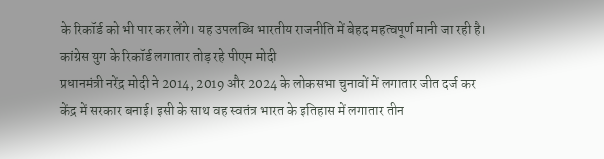के रिकॉर्ड को भी पार कर लेंगे। यह उपलब्धि भारतीय राजनीति में बेहद महत्वपूर्ण मानी जा रही है।
कांग्रेस युग के रिकॉर्ड लगातार तोड़ रहे पीएम मोदी
प्रधानमंत्री नरेंद्र मोदी ने 2014, 2019 और 2024 के लोकसभा चुनावों में लगातार जीत दर्ज कर केंद्र में सरकार बनाई। इसी के साथ वह स्वतंत्र भारत के इतिहास में लगातार तीन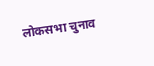लोकसभा चुनाव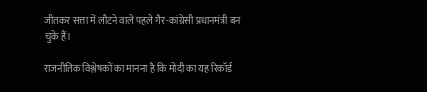जीतकर सत्ता में लौटने वाले पहले गैर-कांग्रेसी प्रधानमंत्री बन चुके हैं।

राजनीतिक विश्लेषकों का मानना है कि मोदी का यह रिकॉर्ड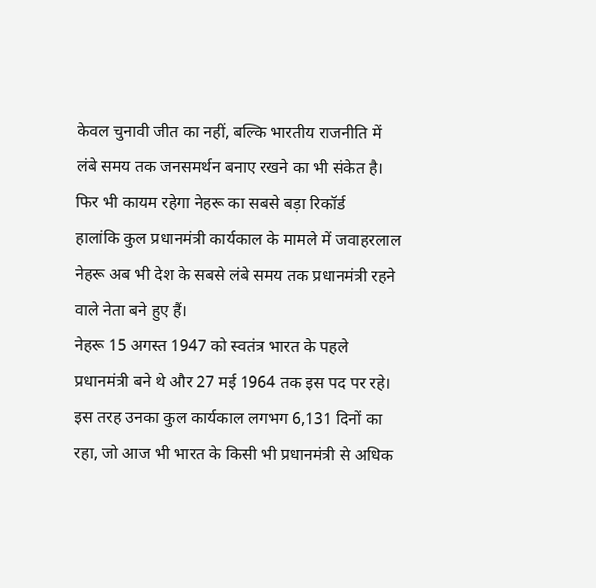केवल चुनावी जीत का नहीं, बल्कि भारतीय राजनीति में लंबे समय तक जनसमर्थन बनाए रखने का भी संकेत है।
फिर भी कायम रहेगा नेहरू का सबसे बड़ा रिकॉर्ड
हालांकि कुल प्रधानमंत्री कार्यकाल के मामले में जवाहरलाल नेहरू अब भी देश के सबसे लंबे समय तक प्रधानमंत्री रहने वाले नेता बने हुए हैं।
नेहरू 15 अगस्त 1947 को स्वतंत्र भारत के पहले प्रधानमंत्री बने थे और 27 मई 1964 तक इस पद पर रहे। इस तरह उनका कुल कार्यकाल लगभग 6,131 दिनों का रहा, जो आज भी भारत के किसी भी प्रधानमंत्री से अधिक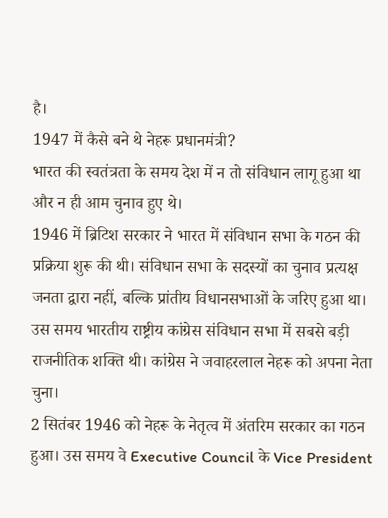है।
1947 में कैसे बने थे नेहरू प्रधानमंत्री?
भारत की स्वतंत्रता के समय देश में न तो संविधान लागू हुआ था और न ही आम चुनाव हुए थे।
1946 में ब्रिटिश सरकार ने भारत में संविधान सभा के गठन की प्रक्रिया शुरू की थी। संविधान सभा के सदस्यों का चुनाव प्रत्यक्ष जनता द्वारा नहीं, बल्कि प्रांतीय विधानसभाओं के जरिए हुआ था।
उस समय भारतीय राष्ट्रीय कांग्रेस संविधान सभा में सबसे बड़ी राजनीतिक शक्ति थी। कांग्रेस ने जवाहरलाल नेहरू को अपना नेता चुना।
2 सितंबर 1946 को नेहरू के नेतृत्व में अंतरिम सरकार का गठन हुआ। उस समय वे Executive Council के Vice President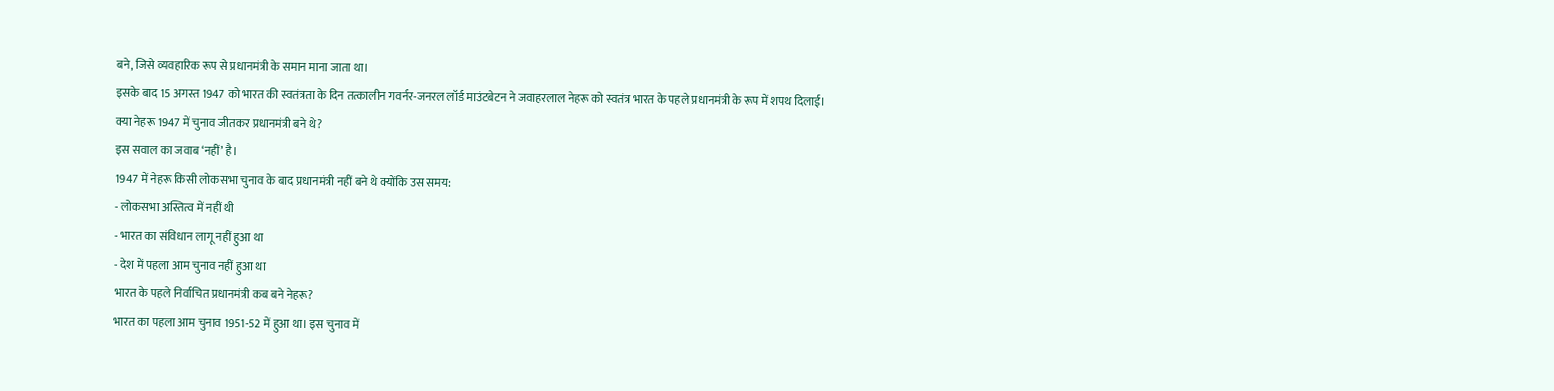बने, जिसे व्यवहारिक रूप से प्रधानमंत्री के समान माना जाता था।
इसके बाद 15 अगस्त 1947 को भारत की स्वतंत्रता के दिन तत्कालीन गवर्नर-जनरल लॉर्ड माउंटबेटन ने जवाहरलाल नेहरू को स्वतंत्र भारत के पहले प्रधानमंत्री के रूप में शपथ दिलाई।
क्या नेहरू 1947 में चुनाव जीतकर प्रधानमंत्री बने थे?
इस सवाल का जवाब ‘नहीं’ है।
1947 में नेहरू किसी लोकसभा चुनाव के बाद प्रधानमंत्री नहीं बने थे क्योंकि उस समय:
- लोकसभा अस्तित्व में नहीं थी
- भारत का संविधान लागू नहीं हुआ था
- देश में पहला आम चुनाव नहीं हुआ था
भारत के पहले निर्वाचित प्रधानमंत्री कब बने नेहरू?
भारत का पहला आम चुनाव 1951-52 में हुआ था। इस चुनाव में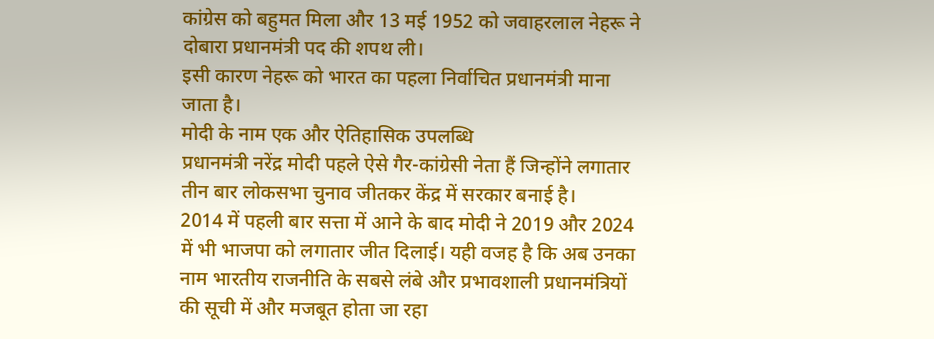कांग्रेस को बहुमत मिला और 13 मई 1952 को जवाहरलाल नेहरू ने दोबारा प्रधानमंत्री पद की शपथ ली।
इसी कारण नेहरू को भारत का पहला निर्वाचित प्रधानमंत्री माना जाता है।
मोदी के नाम एक और ऐतिहासिक उपलब्धि
प्रधानमंत्री नरेंद्र मोदी पहले ऐसे गैर-कांग्रेसी नेता हैं जिन्होंने लगातार तीन बार लोकसभा चुनाव जीतकर केंद्र में सरकार बनाई है।
2014 में पहली बार सत्ता में आने के बाद मोदी ने 2019 और 2024 में भी भाजपा को लगातार जीत दिलाई। यही वजह है कि अब उनका नाम भारतीय राजनीति के सबसे लंबे और प्रभावशाली प्रधानमंत्रियों की सूची में और मजबूत होता जा रहा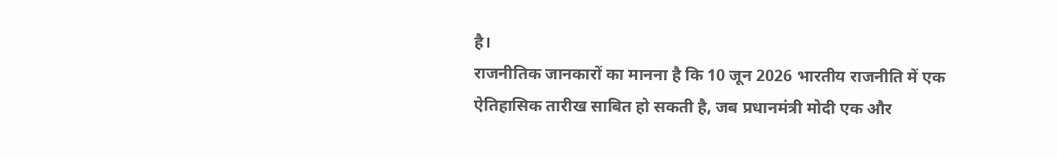है।
राजनीतिक जानकारों का मानना है कि 10 जून 2026 भारतीय राजनीति में एक ऐतिहासिक तारीख साबित हो सकती है, जब प्रधानमंत्री मोदी एक और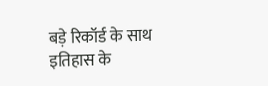बड़े रिकॉर्ड के साथ इतिहास के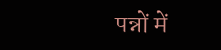पन्नों में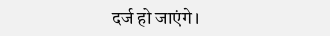दर्ज हो जाएंगे।